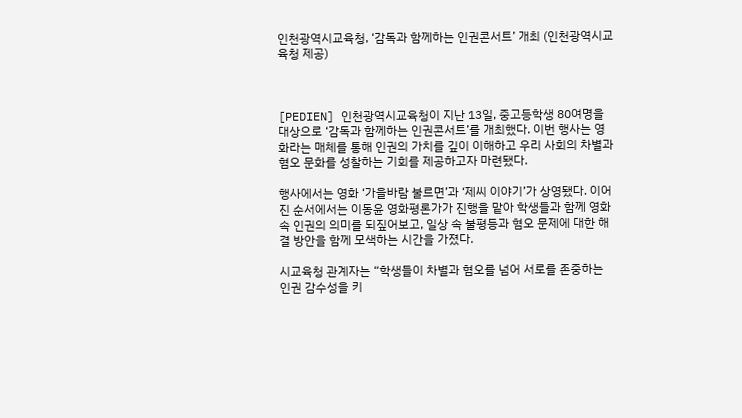인천광역시교육청, ‘감독과 함께하는 인권콘서트’ 개최 (인천광역시교육청 제공)



[PEDIEN] 인천광역시교육청이 지난 13일, 중고등학생 80여명을 대상으로 ‘감독과 함께하는 인권콘서트’를 개최했다. 이번 행사는 영화라는 매체를 통해 인권의 가치를 깊이 이해하고 우리 사회의 차별과 혐오 문화를 성찰하는 기회를 제공하고자 마련됐다.

행사에서는 영화 ‘가을바람 불르면’과 ‘제씨 이야기’가 상영됐다. 이어진 순서에서는 이동윤 영화평론가가 진행을 맡아 학생들과 함께 영화 속 인권의 의미를 되짚어보고, 일상 속 불평등과 혐오 문제에 대한 해결 방안을 함께 모색하는 시간을 가졌다.

시교육청 관계자는 “학생들이 차별과 혐오를 넘어 서로를 존중하는 인권 감수성을 키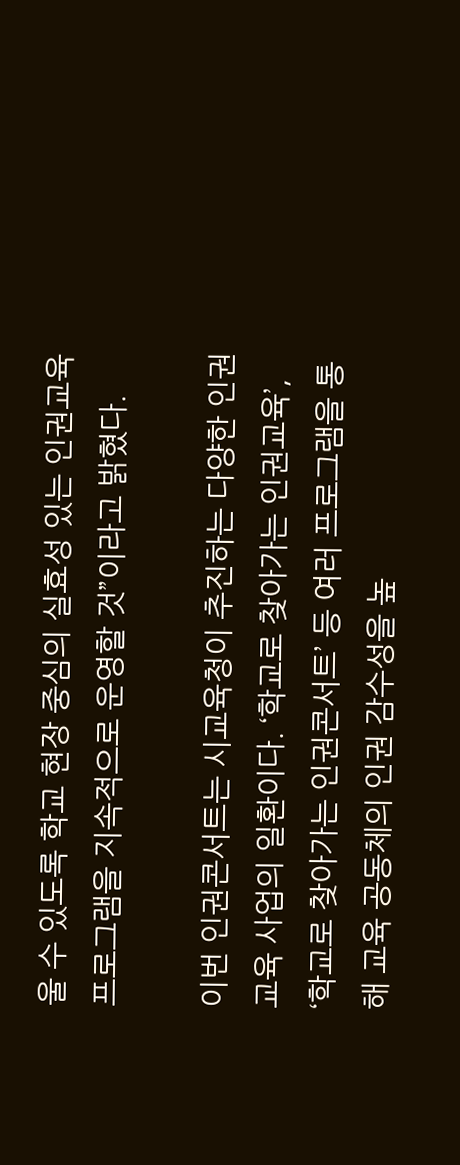울 수 있도록 학교 현장 중심의 실효성 있는 인권교육 프로그램을 지속적으로 운영할 것”이라고 밝혔다.

이번 인권콘서트는 시교육청이 추진하는 다양한 인권 교육 사업의 일환이다. ‘학교로 찾아가는 인권교육’, ‘학교로 찾아가는 인권콘서트’ 등 여러 프로그램을 통해 교육 공동체의 인권 감수성을 높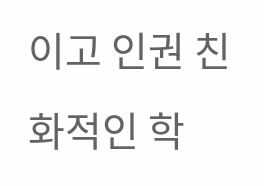이고 인권 친화적인 학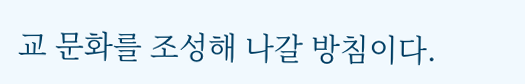교 문화를 조성해 나갈 방침이다.